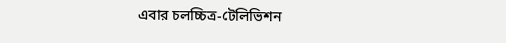এবার চলচ্চিত্র-টেলিভিশন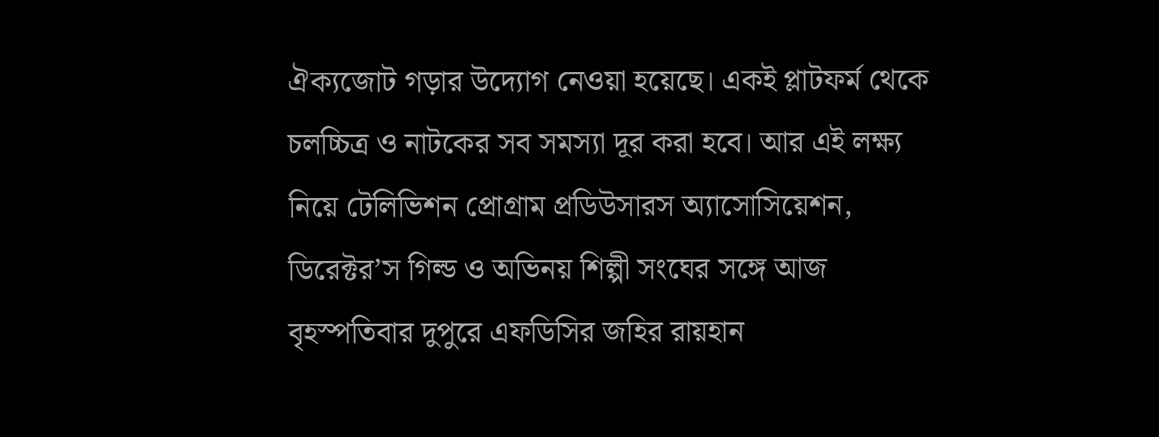ঐক্যজোট গড়ার উদ্যোগ নেওয়া হয়েছে। একই প্লাটফর্ম থেকে চলচ্চিত্র ও নাটকের সব সমস্যা দূর করা হবে। আর এই লক্ষ্য নিয়ে টেলিভিশন প্রোগ্রাম প্রডিউসারস অ্যাসোসিয়েশন, ডিরেক্টর’স গিল্ড ও অভিনয় শিল্পী সংঘের সঙ্গে আজ বৃহস্পতিবার দুপুরে এফডিসির জহির রায়হান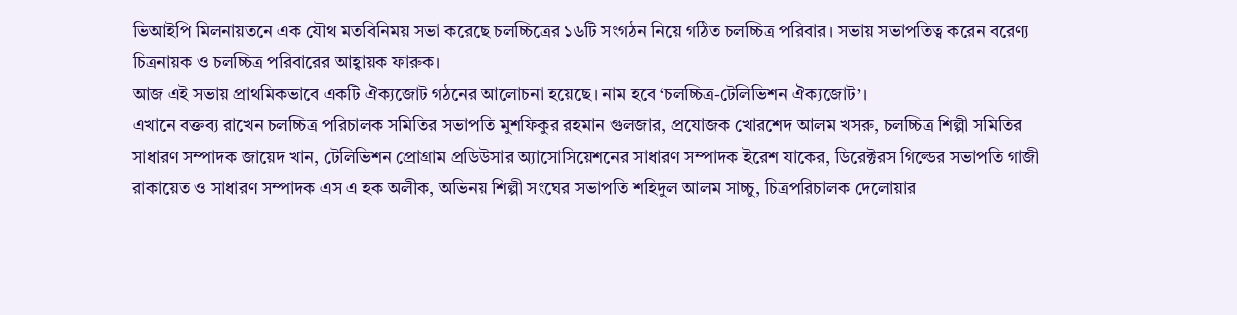ভিআইপি মিলনায়তনে এক যৌথ মতবিনিময় সভা করেছে চলচ্চিত্রের ১৬টি সংগঠন নিয়ে গঠিত চলচ্চিত্র পরিবার। সভায় সভাপতিত্ব করেন বরেণ্য চিত্রনায়ক ও চলচ্চিত্র পরিবারের আহ্বায়ক ফারুক।
আজ এই সভায় প্রাথমিকভাবে একটি ঐক্যজোট গঠনের আলোচনা হয়েছে। নাম হবে ‘চলচ্চিত্র-টেলিভিশন ঐক্যজোট’।
এখানে বক্তব্য রাখেন চলচ্চিত্র পরিচালক সমিতির সভাপতি মুশফিকুর রহমান গুলজার, প্রযোজক খোরশেদ আলম খসরু, চলচ্চিত্র শিল্পী সমিতির সাধারণ সম্পাদক জায়েদ খান, টেলিভিশন প্রোগ্রাম প্রডিউসার অ্যাসোসিয়েশনের সাধারণ সম্পাদক ইরেশ যাকের, ডিরেক্টরস গিল্ডের সভাপতি গাজী রাকায়েত ও সাধারণ সম্পাদক এস এ হক অলীক, অভিনয় শিল্পী সংঘের সভাপতি শহিদুল আলম সাচ্চু, চিত্রপরিচালক দেলোয়ার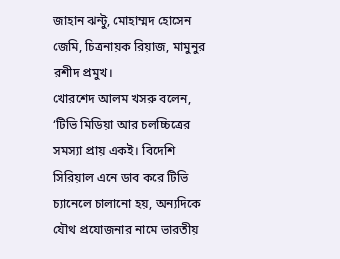জাহান ঝন্টু, মোহাম্মদ হোসেন জেমি, চিত্রনায়ক রিয়াজ, মামুনুর রশীদ প্রমুখ।
খোরশেদ আলম খসরু বলেন, ‘টিভি মিডিয়া আর চলচ্চিত্রের সমস্যা প্রায় একই। বিদেশি সিরিয়াল এনে ডাব করে টিভি চ্যানেলে চালানো হয়, অন্যদিকে যৌথ প্রযোজনার নামে ভারতীয়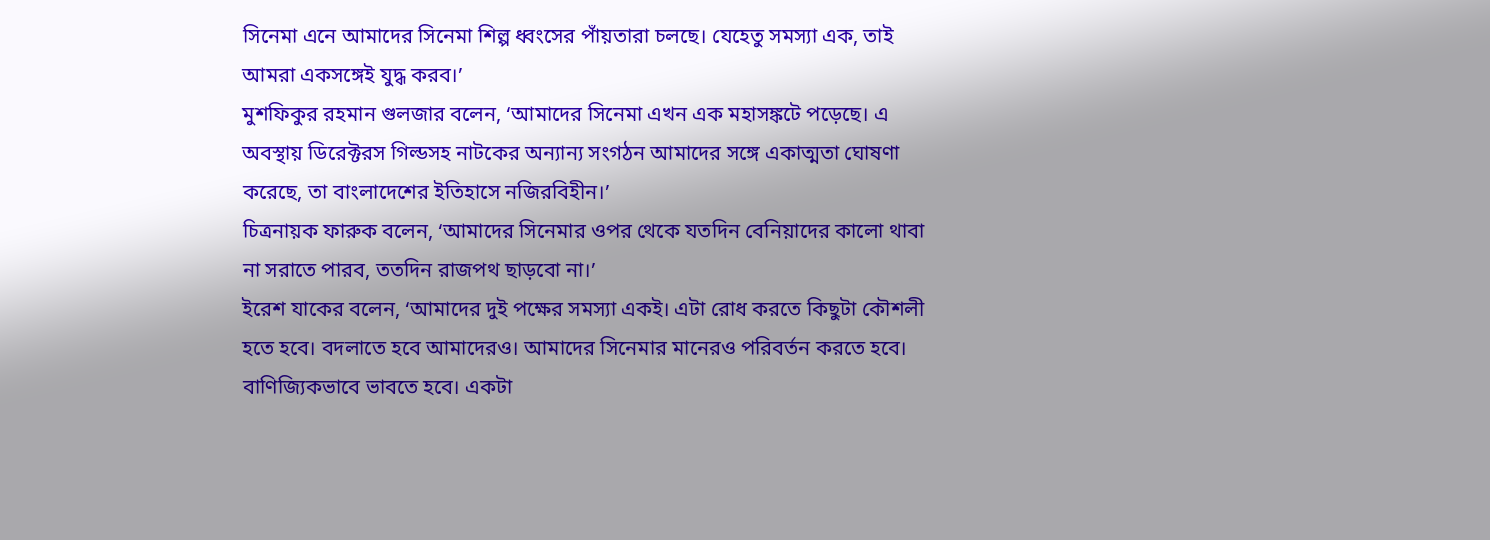সিনেমা এনে আমাদের সিনেমা শিল্প ধ্বংসের পাঁয়তারা চলছে। যেহেতু সমস্যা এক, তাই আমরা একসঙ্গেই যুদ্ধ করব।’
মুশফিকুর রহমান গুলজার বলেন, ‘আমাদের সিনেমা এখন এক মহাসঙ্কটে পড়েছে। এ অবস্থায় ডিরেক্টরস গিল্ডসহ নাটকের অন্যান্য সংগঠন আমাদের সঙ্গে একাত্মতা ঘোষণা করেছে, তা বাংলাদেশের ইতিহাসে নজিরবিহীন।’
চিত্রনায়ক ফারুক বলেন, ‘আমাদের সিনেমার ওপর থেকে যতদিন বেনিয়াদের কালো থাবা না সরাতে পারব, ততদিন রাজপথ ছাড়বো না।’
ইরেশ যাকের বলেন, ‘আমাদের দুই পক্ষের সমস্যা একই। এটা রোধ করতে কিছুটা কৌশলী হতে হবে। বদলাতে হবে আমাদেরও। আমাদের সিনেমার মানেরও পরিবর্তন করতে হবে। বাণিজ্যিকভাবে ভাবতে হবে। একটা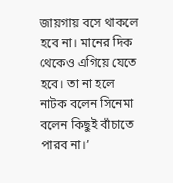জায়গায় বসে থাকলে হবে না। মানের দিক থেকেও এগিয়ে যেতে হবে। তা না হলে নাটক বলেন সিনেমা বলেন কিছুই বাঁচাতে পারব না।’